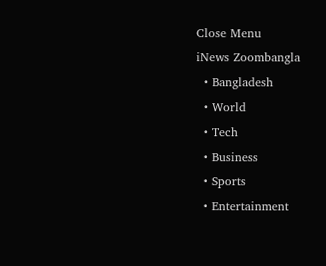Close Menu
iNews Zoombangla
  • Bangladesh
  • World
  • Tech
  • Business
  • Sports
  • Entertainment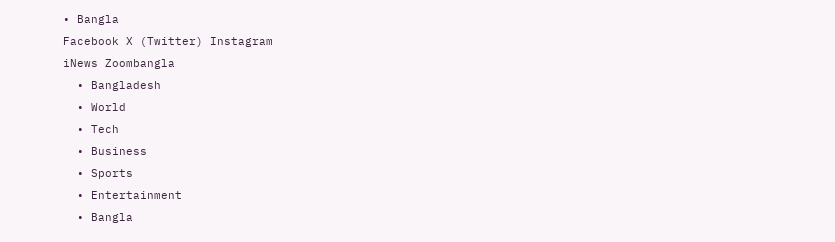• Bangla
Facebook X (Twitter) Instagram
iNews Zoombangla
  • Bangladesh
  • World
  • Tech
  • Business
  • Sports
  • Entertainment
  • Bangla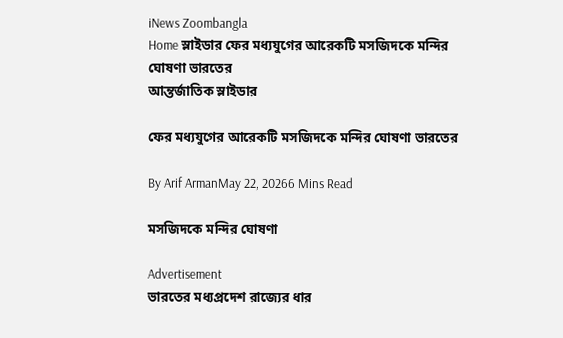iNews Zoombangla
Home স্লাইডার ফের মধ্যযুগের আরেকটি মসজিদকে মন্দির ঘোষণা ভারতের
আন্তর্জাতিক স্লাইডার

ফের মধ্যযুগের আরেকটি মসজিদকে মন্দির ঘোষণা ভারতের

By Arif ArmanMay 22, 20266 Mins Read

মসজিদকে মন্দির ঘোষণা

Advertisement
ভারতের মধ্যপ্রদেশ রাজ্যের ধার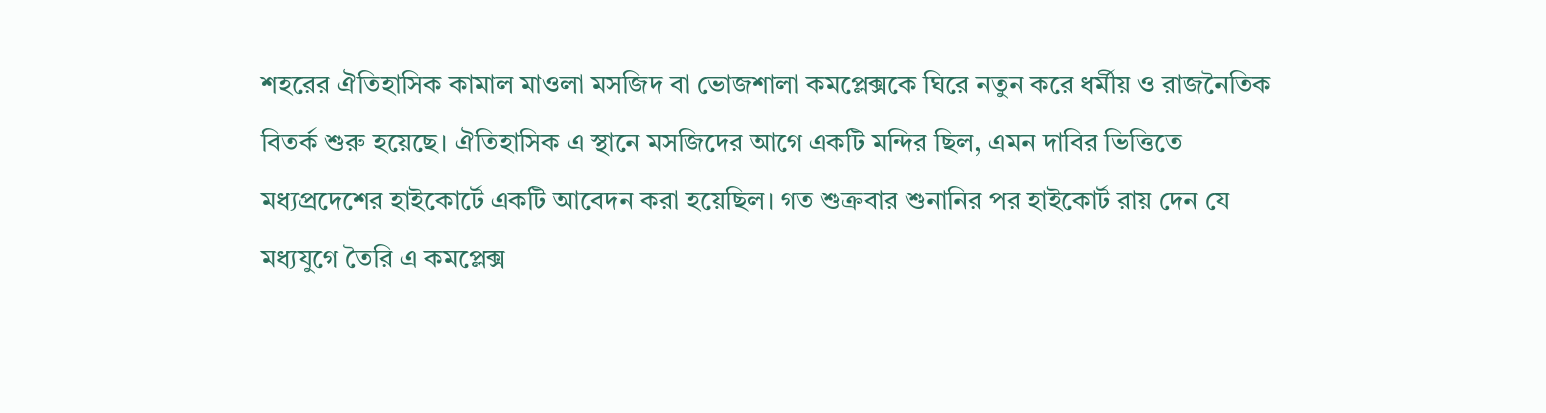শহরের ঐতিহাসিক কামাল মাওলা মসজিদ বা ভোজশালা কমপ্লেক্সকে ঘিরে নতুন করে ধর্মীয় ও রাজনৈতিক বিতর্ক শুরু হয়েছে। ঐতিহাসিক এ স্থানে মসজিদের আগে একটি মন্দির ছিল, এমন দাবির ভিত্তিতে মধ্যপ্রদেশের হাইকোর্টে একটি আবেদন করা হয়েছিল। গত শুক্রবার শুনানির পর হাইকোর্ট রায় দেন যে মধ্যযুগে তৈরি এ কমপ্লেক্স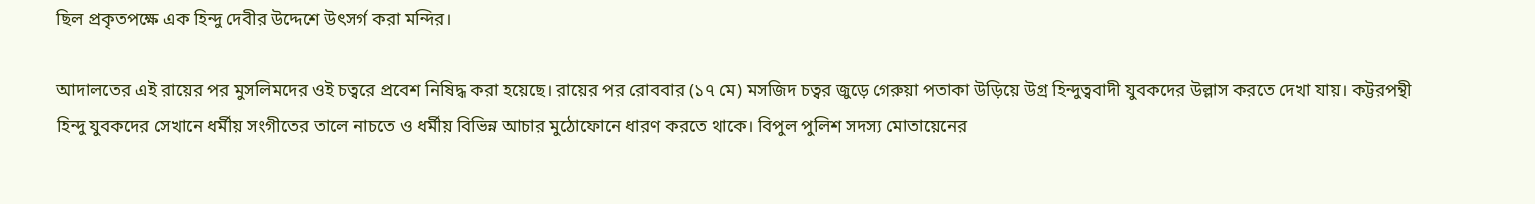ছিল প্রকৃতপক্ষে এক হিন্দু দেবীর উদ্দেশে উৎসর্গ করা মন্দির।

আদালতের এই রায়ের পর মুসলিমদের ওই চত্বরে প্রবেশ নিষিদ্ধ করা হয়েছে। রায়ের পর রোববার (১৭ মে) মসজিদ চত্বর জুড়ে গেরুয়া পতাকা উড়িয়ে উগ্র হিন্দুত্ববাদী যুবকদের উল্লাস করতে দেখা যায়। কট্টরপন্থী হিন্দু যুবকদের সেখানে ধর্মীয় সংগীতের তালে নাচতে ও ধর্মীয় বিভিন্ন আচার মুঠোফোনে ধারণ করতে থাকে। বিপুল পুলিশ সদস্য মোতায়েনের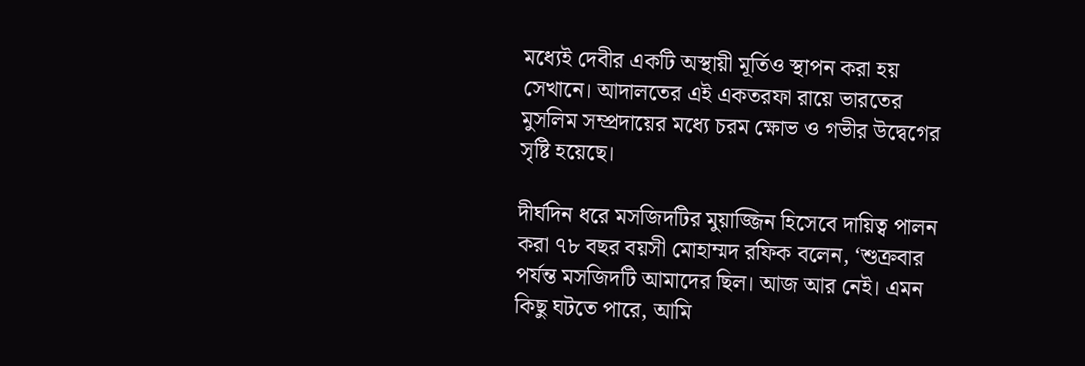মধ্যেই দেবীর একটি অস্থায়ী মূর্তিও স্থাপন করা হয় সেখানে। আদালতের এই একতরফা রায়ে ভারতের মুসলিম সম্প্রদায়ের মধ্যে চরম ক্ষোভ ও গভীর উদ্বেগের সৃষ্টি হয়েছে।

দীর্ঘদিন ধরে মসজিদটির মুয়াজ্জিন হিসেবে দায়িত্ব পালন করা ৭৮ বছর বয়সী মোহাম্মদ রফিক বলেন, ‘শুক্রবার পর্যন্ত মসজিদটি আমাদের ছিল। আজ আর নেই। এমন কিছু ঘটতে পারে, আমি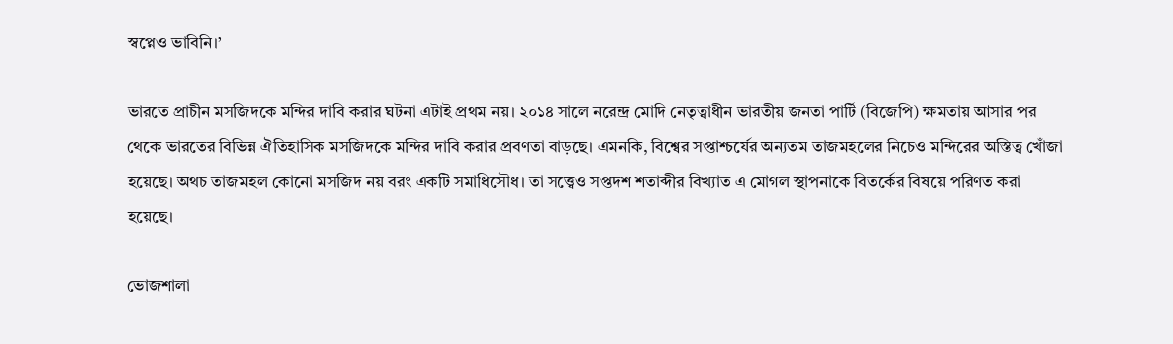স্বপ্নেও ভাবিনি।’

ভারতে প্রাচীন মসজিদকে মন্দির দাবি করার ঘটনা এটাই প্রথম নয়। ২০১৪ সালে নরেন্দ্র মোদি নেতৃত্বাধীন ভারতীয় জনতা পার্টি (বিজেপি) ক্ষমতায় আসার পর থেকে ভারতের বিভিন্ন ঐতিহাসিক মসজিদকে মন্দির দাবি করার প্রবণতা বাড়ছে। এমনকি, বিশ্বের সপ্তাশ্চর্যের অন্যতম তাজমহলের নিচেও মন্দিরের অস্তিত্ব খোঁজা হয়েছে। অথচ তাজমহল কোনো মসজিদ নয় বরং একটি সমাধিসৌধ। তা সত্ত্বেও সপ্তদশ শতাব্দীর বিখ্যাত এ মোগল স্থাপনাকে বিতর্কের বিষয়ে পরিণত করা হয়েছে।

ভোজশালা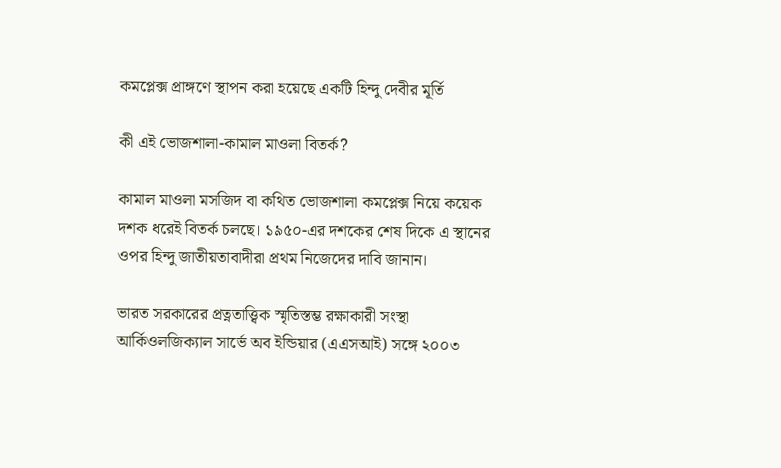কমপ্লেক্স প্রাঙ্গণে স্থাপন করা হয়েছে একটি হিন্দু দেবীর মূর্তি

কী এই ভোজশালা-কামাল মাওলা বিতর্ক?

কামাল মাওলা মসজিদ বা কথিত ভোজশালা কমপ্লেক্স নিয়ে কয়েক দশক ধরেই বিতর্ক চলছে। ১৯৫০-এর দশকের শেষ দিকে এ স্থানের ওপর হিন্দু জাতীয়তাবাদীরা প্রথম নিজেদের দাবি জানান।

ভারত সরকারের প্রত্নতাত্ত্বিক স্মৃতিস্তম্ভ রক্ষাকারী সংস্থা আর্কিওলজিক্যাল সার্ভে অব ইন্ডিয়ার (এএসআই) সঙ্গে ২০০৩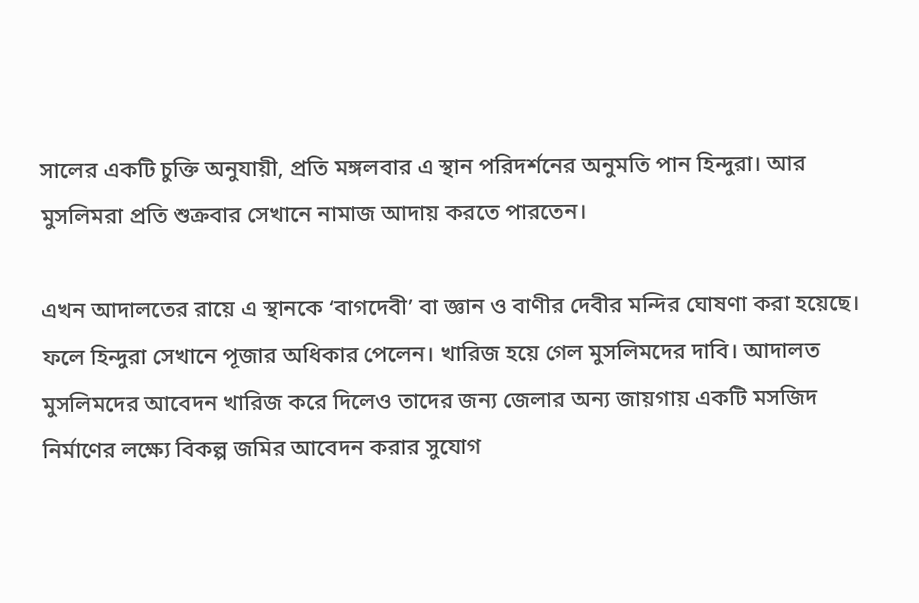সালের একটি চুক্তি অনুযায়ী, প্রতি মঙ্গলবার এ স্থান পরিদর্শনের অনুমতি পান হিন্দুরা। আর মুসলিমরা প্রতি শুক্রবার সেখানে নামাজ আদায় করতে পারতেন।

এখন আদালতের রায়ে এ স্থানকে ‘বাগদেবী’ বা জ্ঞান ও বাণীর দেবীর মন্দির ঘোষণা করা হয়েছে। ফলে হিন্দুরা সেখানে পূজার অধিকার পেলেন। খারিজ হয়ে গেল মুসলিমদের দাবি। আদালত মুসলিমদের আবেদন খারিজ করে দিলেও তাদের জন্য জেলার অন্য জায়গায় একটি মসজিদ নির্মাণের লক্ষ্যে বিকল্প জমির আবেদন করার সুযোগ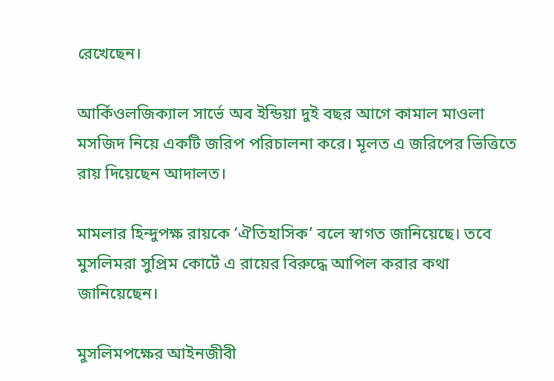রেখেছেন।

আর্কিওলজিক্যাল সার্ভে অব ইন্ডিয়া দুই বছর আগে কামাল মাওলা মসজিদ নিয়ে একটি জরিপ পরিচালনা করে। মূলত এ জরিপের ভিত্তিতে রায় দিয়েছেন আদালত।

মামলার হিন্দুপক্ষ রায়কে ‘ঐতিহাসিক’ বলে স্বাগত জানিয়েছে। তবে মুসলিমরা সুপ্রিম কোর্টে এ রায়ের বিরুদ্ধে আপিল করার কথা জানিয়েছেন।

মুসলিমপক্ষের আইনজীবী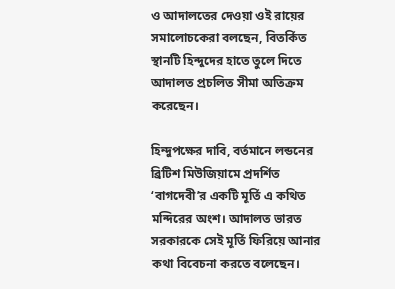ও আদালতের দেওয়া ওই রায়ের সমালোচকেরা বলছেন, বিতর্কিত স্থানটি হিন্দুদের হাতে তুলে দিতে আদালত প্রচলিত সীমা অতিক্রম করেছেন।

হিন্দুপক্ষের দাবি, বর্তমানে লন্ডনের ব্রিটিশ মিউজিয়ামে প্রদর্শিত ‘বাগদেবী’র একটি মূর্তি এ কথিত মন্দিরের অংশ। আদালত ভারত সরকারকে সেই মূর্তি ফিরিয়ে আনার কথা বিবেচনা করতে বলেছেন।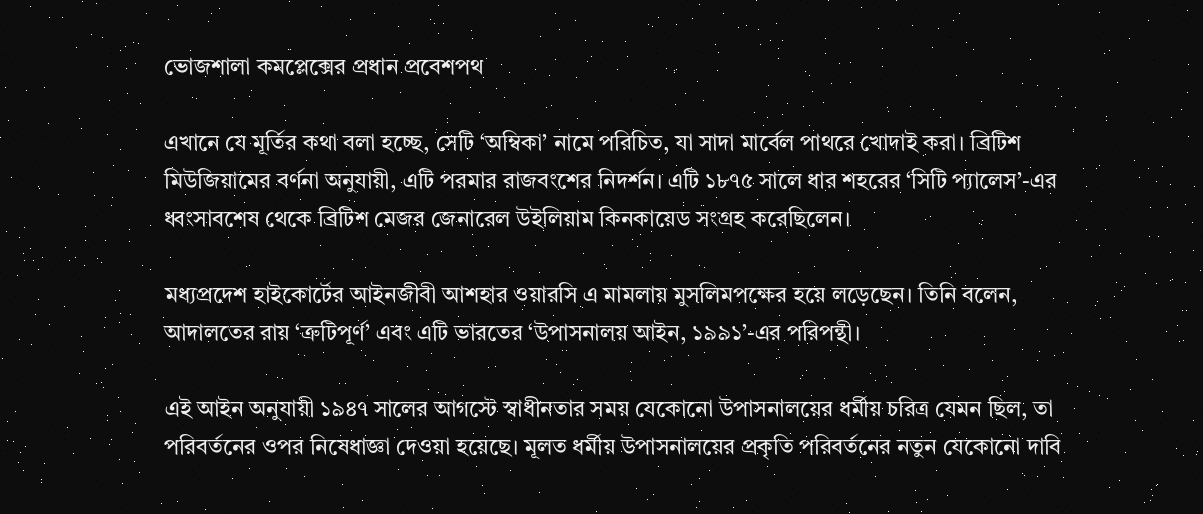ভোজশালা কমপ্লেক্সের প্রধান প্রবেশপথ

এখানে যে মূর্তির কথা বলা হচ্ছে, সেটি ‘অম্বিকা’ নামে পরিচিত, যা সাদা মার্বেল পাথরে খোদাই করা। ব্রিটিশ মিউজিয়ামের বর্ণনা অনুযায়ী, এটি পরমার রাজবংশের নিদর্শন। এটি ১৮৭৫ সালে ধার শহরের ‘সিটি প্যালেস’-এর ধ্বংসাবশেষ থেকে ব্রিটিশ মেজর জেনারেল উইলিয়াম কিনকায়েড সংগ্রহ করেছিলেন।

মধ্যপ্রদেশ হাইকোর্টের আইনজীবী আশহার ওয়ারসি এ মামলায় মুসলিমপক্ষের হয়ে লড়েছেন। তিনি বলেন, আদালতের রায় ‘ত্রুটিপূর্ণ’ এবং এটি ভারতের ‘উপাসনালয় আইন, ১৯৯১’-এর পরিপন্থী।

এই আইন অনুযায়ী ১৯৪৭ সালের আগস্টে স্বাধীনতার সময় যেকোনো উপাসনালয়ের ধর্মীয় চরিত্র যেমন ছিল, তা পরিবর্তনের ওপর নিষেধাজ্ঞা দেওয়া হয়েছে। মূলত ধর্মীয় উপাসনালয়ের প্রকৃতি পরিবর্তনের নতুন যেকোনো দাবি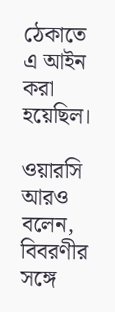ঠেকাতে এ আইন করা হয়েছিল।

ওয়ারসি আরও বলেন, বিবরণীর সঙ্গে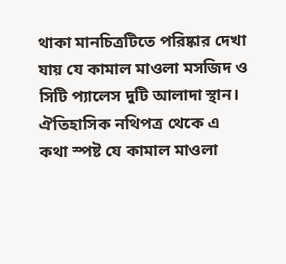থাকা মানচিত্রটিতে পরিষ্কার দেখা যায় যে কামাল মাওলা মসজিদ ও সিটি প্যালেস দুটি আলাদা স্থান। ঐতিহাসিক নথিপত্র থেকে এ কথা স্পষ্ট যে কামাল মাওলা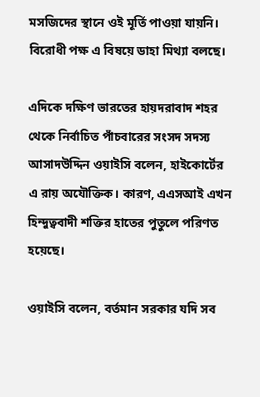মসজিদের স্থানে ওই মূর্তি পাওয়া যায়নি। বিরোধী পক্ষ এ বিষয়ে ডাহা মিথ্যা বলছে।

এদিকে দক্ষিণ ভারতের হায়দরাবাদ শহর থেকে নির্বাচিত পাঁচবারের সংসদ সদস্য আসাদউদ্দিন ওয়াইসি বলেন, হাইকোর্টের এ রায় অযৌক্তিক। কারণ, এএসআই এখন হিন্দুত্ববাদী শক্তির হাতের পুতুলে পরিণত হয়েছে।

ওয়াইসি বলেন, বর্তমান সরকার যদি সব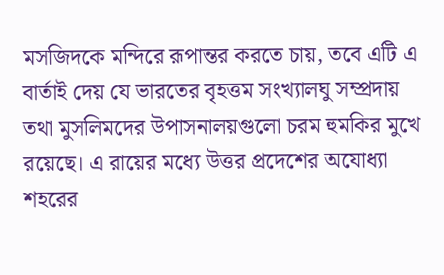মসজিদকে মন্দিরে রূপান্তর করতে চায়, তবে এটি এ বার্তাই দেয় যে ভারতের বৃহত্তম সংখ্যালঘু সম্প্রদায় তথা মুসলিমদের উপাসনালয়গুলো চরম হুমকির মুখে রয়েছে। এ রায়ের মধ্যে উত্তর প্রদেশের অযোধ্যা শহরের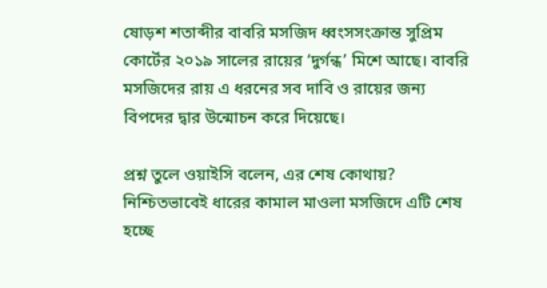ষোড়শ শতাব্দীর বাবরি মসজিদ ধ্বংসসংক্রান্ত সুপ্রিম কোর্টের ২০১৯ সালের রায়ের ‘দুর্গন্ধ’ মিশে আছে। বাবরি মসজিদের রায় এ ধরনের সব দাবি ও রায়ের জন্য বিপদের দ্বার উন্মোচন করে দিয়েছে।

প্রশ্ন তুলে ওয়াইসি বলেন, এর শেষ কোথায়? নিশ্চিতভাবেই ধারের কামাল মাওলা মসজিদে এটি শেষ হচ্ছে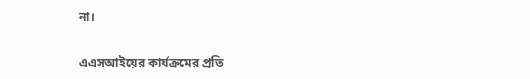না।

এএসআইয়ের কার্যক্রমের প্রতি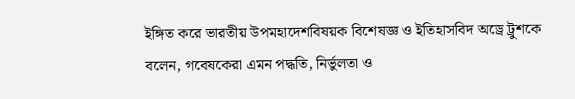ইঙ্গিত করে ভারতীয় উপমহাদেশবিষয়ক বিশেষজ্ঞ ও ইতিহাসবিদ অড্রে ট্রুশকে বলেন, গবেষকেরা এমন পদ্ধতি, নির্ভুলতা ও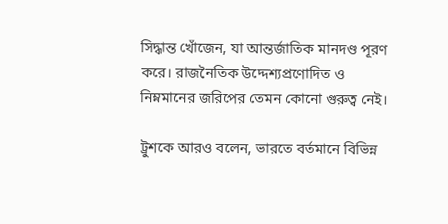সিদ্ধান্ত খোঁজেন, যা আন্তর্জাতিক মানদণ্ড পূরণ করে। রাজনৈতিক উদ্দেশ্যপ্রণোদিত ও নিম্নমানের জরিপের তেমন কোনো গুরুত্ব নেই।

ট্রুশকে আরও বলেন, ভারতে বর্তমানে বিভিন্ন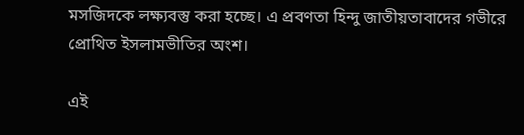মসজিদকে লক্ষ্যবস্তু করা হচ্ছে। এ প্রবণতা হিন্দু জাতীয়তাবাদের গভীরে প্রোথিত ইসলামভীতির অংশ।

এই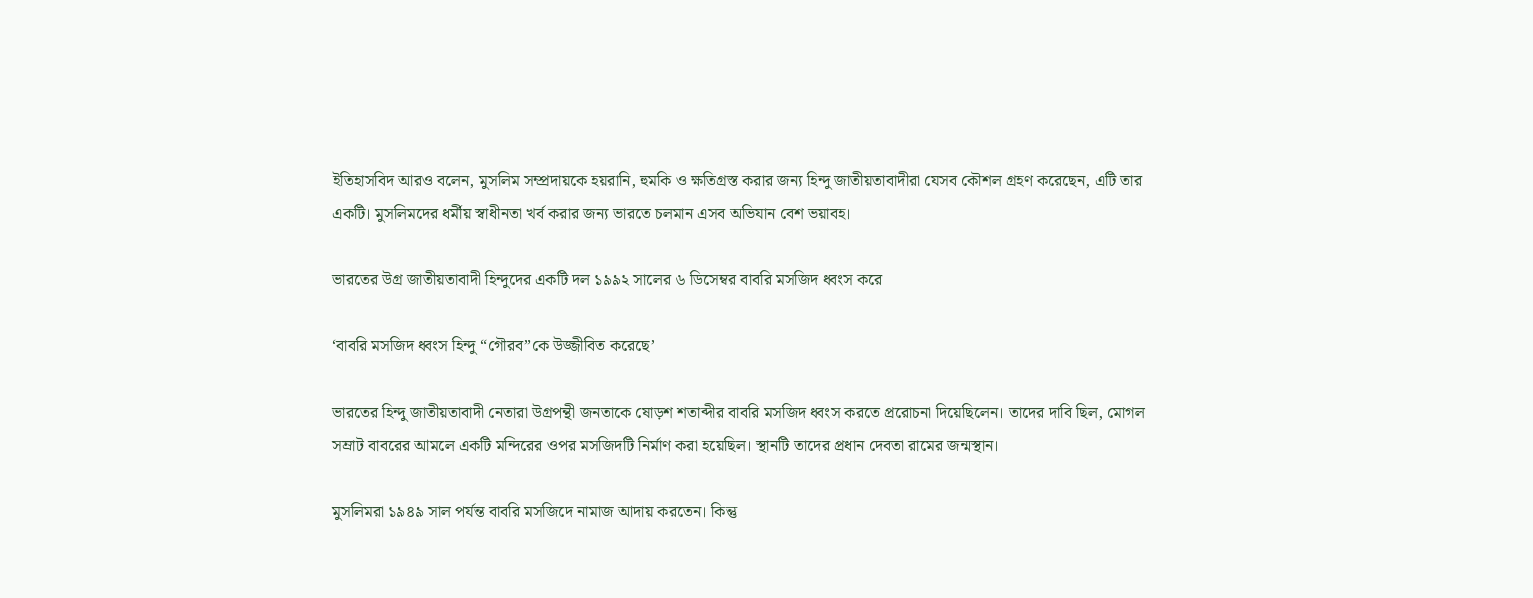ইতিহাসবিদ আরও বলেন, মুসলিম সম্প্রদায়কে হয়রানি, হুমকি ও ক্ষতিগ্রস্ত করার জন্য হিন্দু জাতীয়তাবাদীরা যেসব কৌশল গ্রহণ করেছেন, এটি তার একটি। মুসলিমদের ধর্মীয় স্বাধীনতা খর্ব করার জন্য ভারতে চলমান এসব অভিযান বেশ ভয়াবহ।

ভারতের উগ্র জাতীয়তাবাদী হিন্দুদের একটি দল ১৯৯২ সালের ৬ ডিসেম্বর বাবরি মসজিদ ধ্বংস করে

‘বাবরি মসজিদ ধ্বংস হিন্দু “গৌরব”কে উজ্জীবিত করেছে’

ভারতের হিন্দু জাতীয়তাবাদী নেতারা উগ্রপন্থী জনতাকে ষোড়শ শতাব্দীর বাবরি মসজিদ ধ্বংস করতে প্ররোচনা দিয়েছিলেন। তাদের দাবি ছিল, মোগল সম্রাট বাবরের আমলে একটি মন্দিরের ওপর মসজিদটি নির্মাণ করা হয়েছিল। স্থানটি তাদের প্রধান দেবতা রামের জন্মস্থান।

মুসলিমরা ১৯৪৯ সাল পর্যন্ত বাবরি মসজিদে নামাজ আদায় করতেন। কিন্তু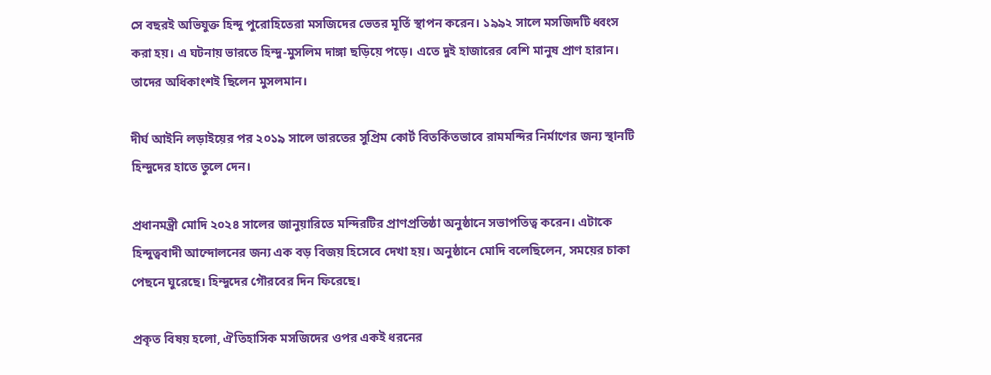সে বছরই অভিযুক্ত হিন্দু পুরোহিতেরা মসজিদের ভেতর মূর্তি স্থাপন করেন। ১৯৯২ সালে মসজিদটি ধ্বংস করা হয়। এ ঘটনায় ভারতে হিন্দু-মুসলিম দাঙ্গা ছড়িয়ে পড়ে। এতে দুই হাজারের বেশি মানুষ প্রাণ হারান। তাদের অধিকাংশই ছিলেন মুসলমান।

দীর্ঘ আইনি লড়াইয়ের পর ২০১৯ সালে ভারতের সুপ্রিম কোর্ট বিতর্কিতভাবে রামমন্দির নির্মাণের জন্য স্থানটি হিন্দুদের হাতে তুলে দেন।

প্রধানমন্ত্রী মোদি ২০২৪ সালের জানুয়ারিতে মন্দিরটির প্রাণপ্রতিষ্ঠা অনুষ্ঠানে সভাপতিত্ব করেন। এটাকে হিন্দুত্ববাদী আন্দোলনের জন্য এক বড় বিজয় হিসেবে দেখা হয়। অনুষ্ঠানে মোদি বলেছিলেন, সময়ের চাকা পেছনে ঘুরেছে। হিন্দুদের গৌরবের দিন ফিরেছে।

প্রকৃত বিষয় হলো, ঐতিহাসিক মসজিদের ওপর একই ধরনের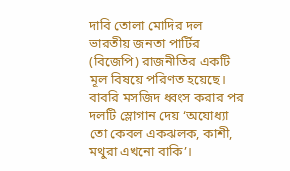দাবি তোলা মোদির দল ভারতীয় জনতা পার্টির (বিজেপি) রাজনীতির একটি মূল বিষয়ে পরিণত হয়েছে। বাবরি মসজিদ ধ্বংস করার পর দলটি স্লোগান দেয় ‘অযোধ্যা তো কেবল একঝলক, কাশী, মথুরা এখনো বাকি’।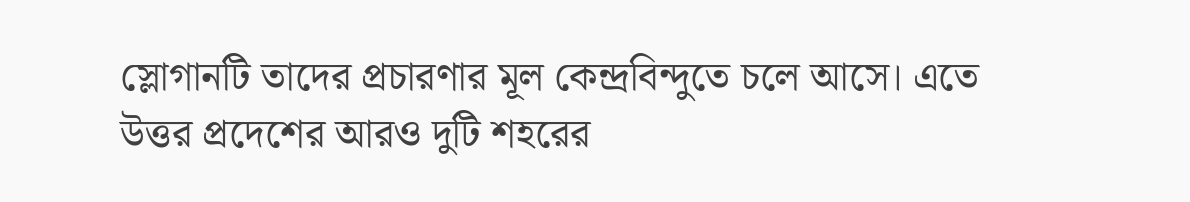স্লোগানটি তাদের প্রচারণার মূল কেন্দ্রবিন্দুতে চলে আসে। এতে উত্তর প্রদেশের আরও দুটি শহরের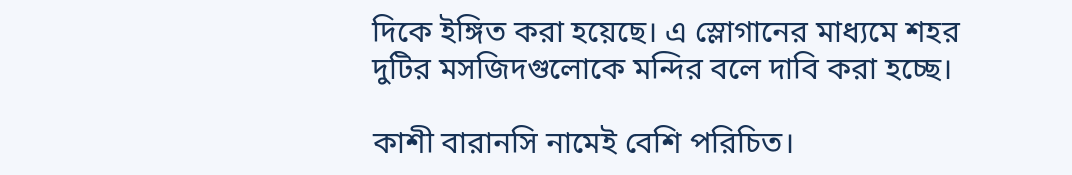দিকে ইঙ্গিত করা হয়েছে। এ স্লোগানের মাধ্যমে শহর দুটির মসজিদগুলোকে মন্দির বলে দাবি করা হচ্ছে।

কাশী বারানসি নামেই বেশি পরিচিত।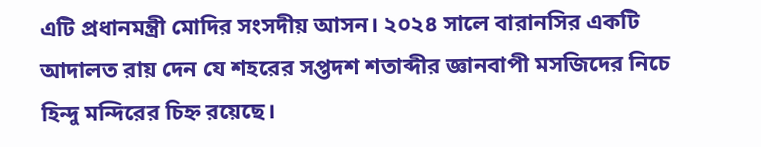এটি প্রধানমন্ত্রী মোদির সংসদীয় আসন। ২০২৪ সালে বারানসির একটি আদালত রায় দেন যে শহরের সপ্তদশ শতাব্দীর জ্ঞানবাপী মসজিদের নিচে হিন্দু মন্দিরের চিহ্ন রয়েছে।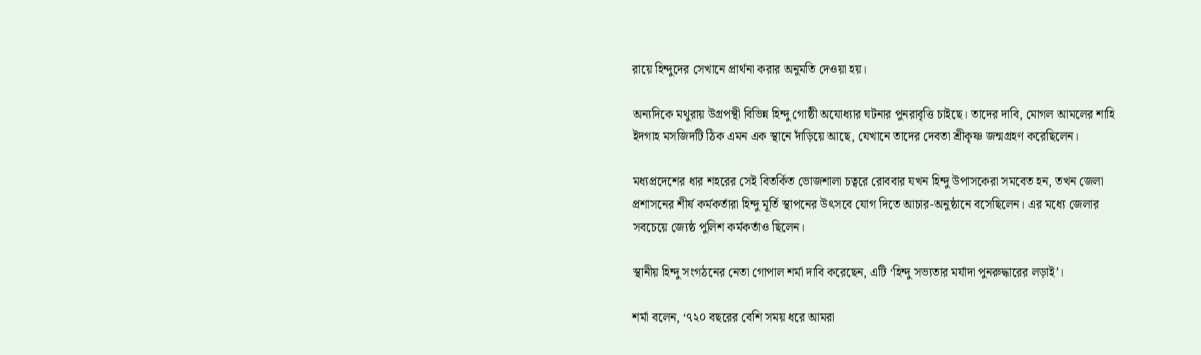রায়ে হিন্দুদের সেখানে প্রার্থনা করার অনুমতি দেওয়া হয়।

অন্যদিকে মথুরায় উগ্রপন্থী বিভিন্ন হিন্দু গোষ্ঠী অযোধ্যার ঘটনার পুনরাবৃত্তি চাইছে। তাদের দাবি, মোগল আমলের শাহি ইদগাহ মসজিদটি ঠিক এমন এক স্থানে দাঁড়িয়ে আছে, যেখানে তাদের দেবতা শ্রীকৃষ্ণ জন্মগ্রহণ করেছিলেন।

মধ্যপ্রদেশের ধার শহরের সেই বিতর্কিত ভোজশালা চত্বরে রোববার যখন হিন্দু উপাসকেরা সমবেত হন, তখন জেলা প্রশাসনের শীর্ষ কর্মকর্তারা হিন্দু মূর্তি স্থাপনের উৎসবে যোগ দিতে আচার-অনুষ্ঠানে বসেছিলেন। এর মধ্যে জেলার সবচেয়ে জ্যেষ্ঠ পুলিশ কর্মকর্তাও ছিলেন।

স্থানীয় হিন্দু সংগঠনের নেতা গোপাল শর্মা দাবি করেছেন, এটি ‘হিন্দু সভ্যতার মর্যাদা পুনরুদ্ধারের লড়াই’।

শর্মা বলেন, ‘৭২০ বছরের বেশি সময় ধরে আমরা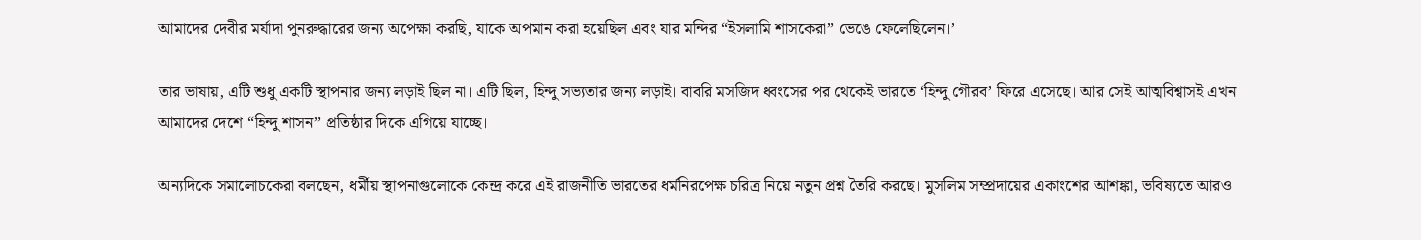আমাদের দেবীর মর্যাদা পুনরুদ্ধারের জন্য অপেক্ষা করছি, যাকে অপমান করা হয়েছিল এবং যার মন্দির “ইসলামি শাসকেরা” ভেঙে ফেলেছিলেন।’

তার ভাষায়, এটি শুধু একটি স্থাপনার জন্য লড়াই ছিল না। এটি ছিল, হিন্দু সভ্যতার জন্য লড়াই। বাবরি মসজিদ ধ্বংসের পর থেকেই ভারতে ‘হিন্দু গৌরব’ ফিরে এসেছে। আর সেই আত্মবিশ্বাসই এখন আমাদের দেশে “হিন্দু শাসন” প্রতিষ্ঠার দিকে এগিয়ে যাচ্ছে।

অন্যদিকে সমালোচকেরা বলছেন, ধর্মীয় স্থাপনাগুলোকে কেন্দ্র করে এই রাজনীতি ভারতের ধর্মনিরপেক্ষ চরিত্র নিয়ে নতুন প্রশ্ন তৈরি করছে। মুসলিম সম্প্রদায়ের একাংশের আশঙ্কা, ভবিষ্যতে আরও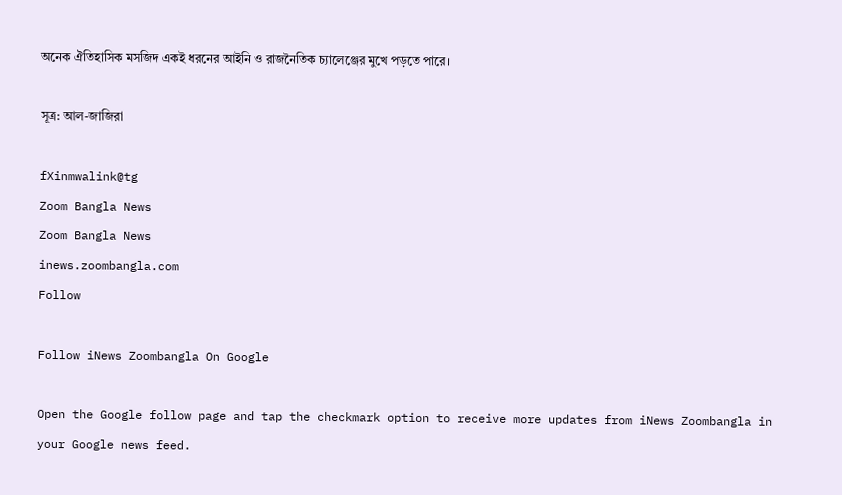অনেক ঐতিহাসিক মসজিদ একই ধরনের আইনি ও রাজনৈতিক চ্যালেঞ্জের মুখে পড়তে পারে।

সূত্র: আল-জাজিরা

fXinmwalink@tg
Zoom Bangla News
Zoom Bangla News
inews.zoombangla.com
Follow

Follow iNews Zoombangla On Google

Open the Google follow page and tap the checkmark option to receive more updates from iNews Zoombangla in your Google news feed.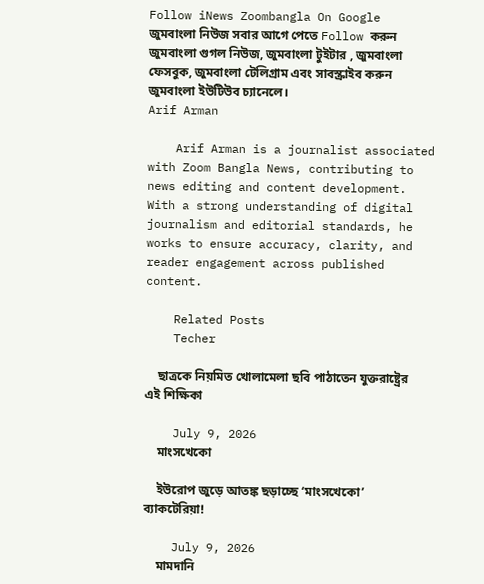Follow iNews Zoombangla On Google
জুমবাংলা নিউজ সবার আগে পেতে Follow করুন জুমবাংলা গুগল নিউজ, জুমবাংলা টুইটার , জুমবাংলা ফেসবুক, জুমবাংলা টেলিগ্রাম এবং সাবস্ক্রাইব করুন জুমবাংলা ইউটিউব চ্যানেলে।
Arif Arman

    Arif Arman is a journalist associated with Zoom Bangla News, contributing to news editing and content development. With a strong understanding of digital journalism and editorial standards, he works to ensure accuracy, clarity, and reader engagement across published content.

    Related Posts
    Techer

    ছাত্রকে নিয়মিত খোলামেলা ছবি পাঠাতেন যুক্তরাষ্ট্রের এই শিক্ষিকা

    July 9, 2026
    মাংসখেকো

    ইউরোপ জুড়ে আতঙ্ক ছড়াচ্ছে ‘মাংসখেকো’ ব্যাকটেরিয়া!

    July 9, 2026
    মামদানি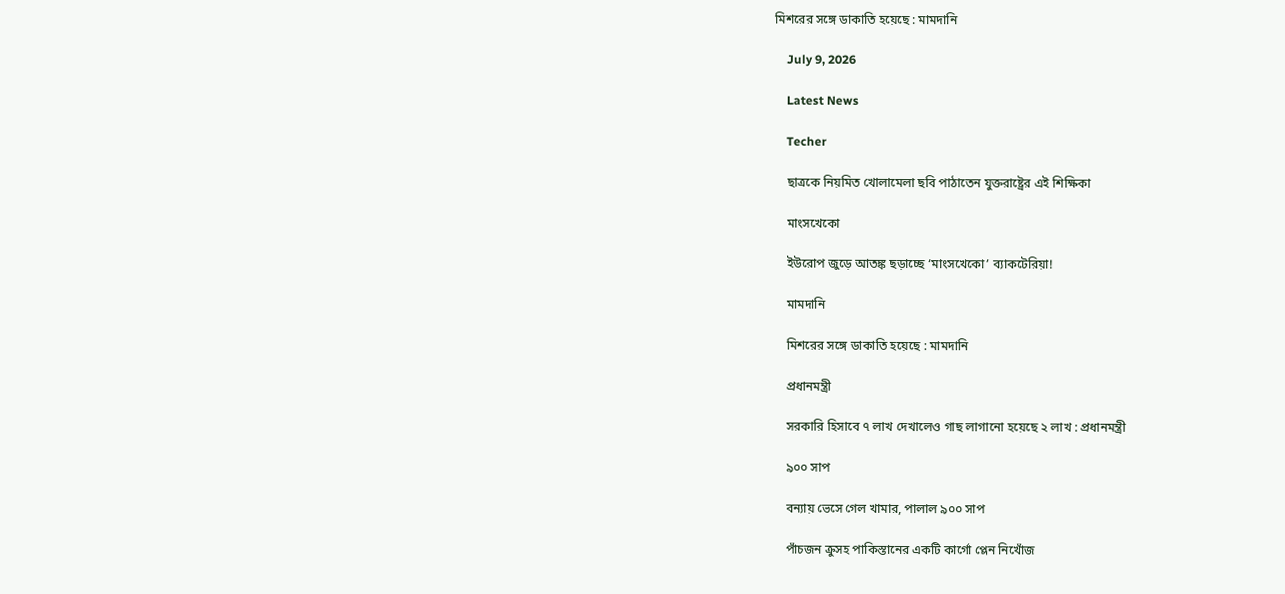মিশরের সঙ্গে ডাকাতি হয়েছে : মামদানি

    July 9, 2026

    Latest News

    Techer

    ছাত্রকে নিয়মিত খোলামেলা ছবি পাঠাতেন যুক্তরাষ্ট্রের এই শিক্ষিকা

    মাংসখেকো

    ইউরোপ জুড়ে আতঙ্ক ছড়াচ্ছে ‘মাংসখেকো’ ব্যাকটেরিয়া!

    মামদানি

    মিশরের সঙ্গে ডাকাতি হয়েছে : মামদানি

    প্রধানমন্ত্রী

    সরকারি হিসাবে ৭ লাখ দেখালেও গাছ লাগানো হয়েছে ২ লাখ : প্রধানমন্ত্রী

    ৯০০ সাপ

    বন্যায় ভেসে গেল খামার, পালাল ৯০০ সাপ

    পাঁচজন ক্রুসহ পাকিস্তানের একটি কার্গো প্লেন নিখোঁজ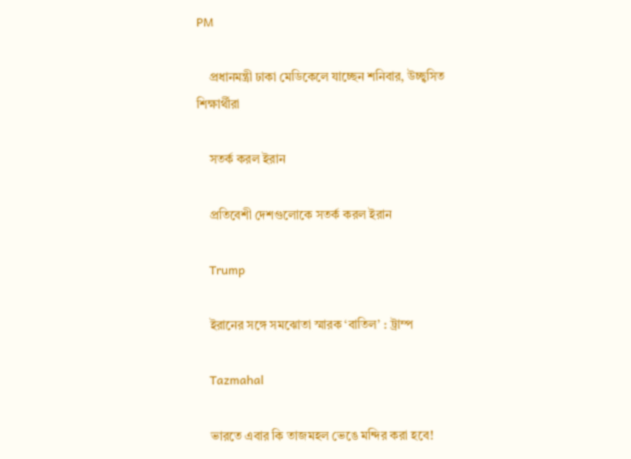PM

    প্রধানমন্ত্রী ঢাকা মেডিকেলে যাচ্ছেন শনিবার, উচ্ছ্বসিত শিক্ষার্থীরা

    সতর্ক করল ইরান

    প্রতিবেশী দেশগুলোকে সতর্ক করল ইরান

    Trump

    ইরানের সঙ্গে সমঝোতা স্মারক ‘বাতিল’ : ট্রাম্প

    Tazmahal

    ভারতে এবার কি তাজমহল ভেঙে মন্দির করা হবে!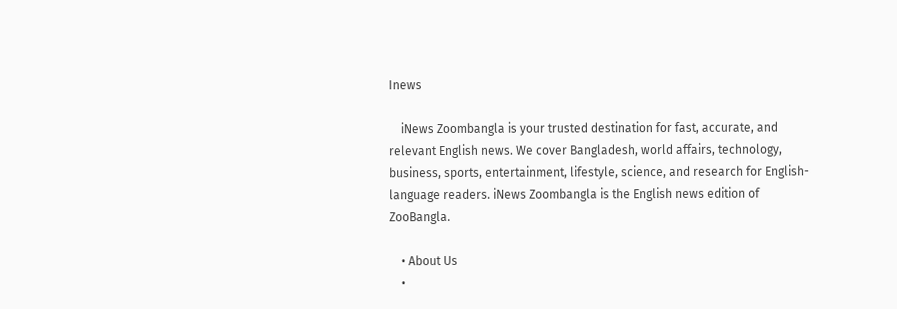Inews

    iNews Zoombangla is your trusted destination for fast, accurate, and relevant English news. We cover Bangladesh, world affairs, technology, business, sports, entertainment, lifestyle, science, and research for English-language readers. iNews Zoombangla is the English news edition of ZooBangla.

    • About Us
    •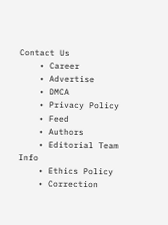Contact Us
    • Career
    • Advertise
    • DMCA
    • Privacy Policy
    • Feed
    • Authors
    • Editorial Team Info
    • Ethics Policy
    • Correction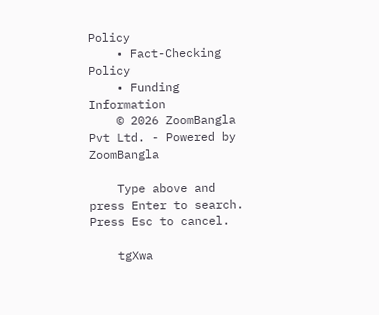Policy
    • Fact-Checking Policy
    • Funding Information
    © 2026 ZoomBangla Pvt Ltd. - Powered by ZoomBangla

    Type above and press Enter to search. Press Esc to cancel.

    tgXwa